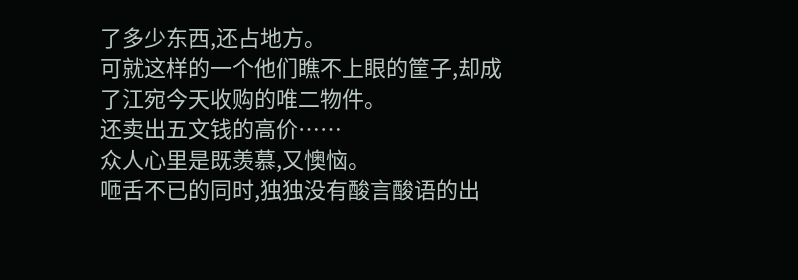了多少东西,还占地方。
可就这样的一个他们瞧不上眼的筐子,却成了江宛今天收购的唯二物件。
还卖出五文钱的高价……
众人心里是既羡慕,又懊恼。
咂舌不已的同时,独独没有酸言酸语的出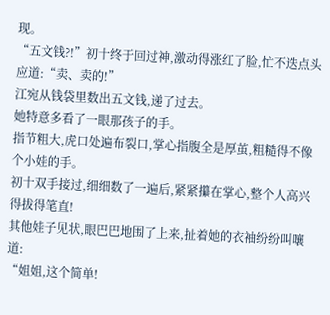现。
“五文钱?!”初十终于回过神,激动得涨红了脸,忙不迭点头应道:“卖、卖的!”
江宛从钱袋里数出五文钱,递了过去。
她特意多看了一眼那孩子的手。
指节粗大,虎口处遍布裂口,掌心指腹全是厚茧,粗糙得不像个小娃的手。
初十双手接过,细细数了一遍后,紧紧攥在掌心,整个人高兴得拔得笔直!
其他娃子见状,眼巴巴地围了上来,扯着她的衣袖纷纷叫嚷道:
“姐姐,这个简单!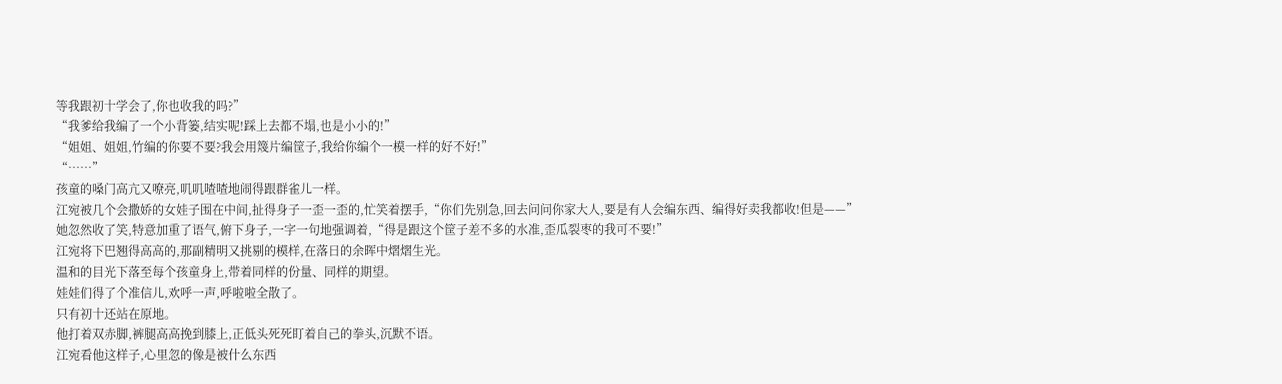等我跟初十学会了,你也收我的吗?”
“我爹给我编了一个小背篓,结实呢!踩上去都不塌,也是小小的!”
“姐姐、姐姐,竹编的你要不要?我会用篾片编筐子,我给你编个一模一样的好不好!”
“……”
孩童的嗓门高亢又嘹亮,叽叽喳喳地闹得跟群雀儿一样。
江宛被几个会撒娇的女娃子围在中间,扯得身子一歪一歪的,忙笑着摆手,“你们先别急,回去问问你家大人,要是有人会编东西、编得好卖我都收!但是——”
她忽然收了笑,特意加重了语气,俯下身子,一字一句地强调着,“得是跟这个筐子差不多的水准,歪瓜裂枣的我可不要!”
江宛将下巴翘得高高的,那副精明又挑剔的模样,在落日的余晖中熠熠生光。
温和的目光下落至每个孩童身上,带着同样的份量、同样的期望。
娃娃们得了个准信儿,欢呼一声,呼啦啦全散了。
只有初十还站在原地。
他打着双赤脚,裤腿高高挽到膝上,正低头死死盯着自己的拳头,沉默不语。
江宛看他这样子,心里忽的像是被什么东西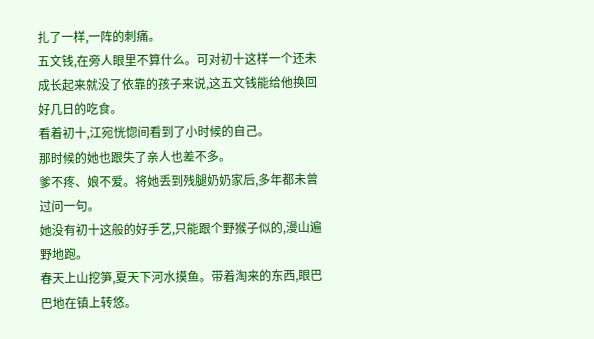扎了一样,一阵的刺痛。
五文钱,在旁人眼里不算什么。可对初十这样一个还未成长起来就没了依靠的孩子来说,这五文钱能给他换回好几日的吃食。
看着初十,江宛恍惚间看到了小时候的自己。
那时候的她也跟失了亲人也差不多。
爹不疼、娘不爱。将她丢到残腿奶奶家后,多年都未曾过问一句。
她没有初十这般的好手艺,只能跟个野猴子似的,漫山遍野地跑。
春天上山挖笋,夏天下河水摸鱼。带着淘来的东西,眼巴巴地在镇上转悠。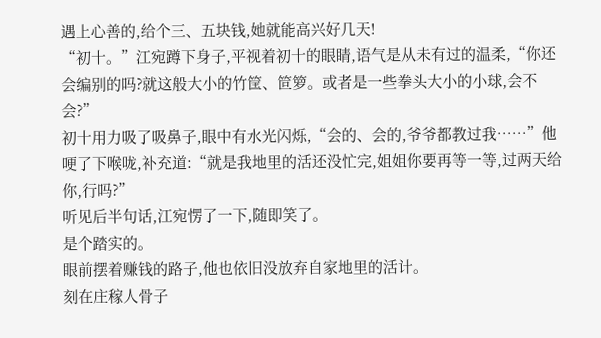遇上心善的,给个三、五块钱,她就能高兴好几天!
“初十。”江宛蹲下身子,平视着初十的眼睛,语气是从未有过的温柔,“你还会编别的吗?就这般大小的竹筐、笸箩。或者是一些拳头大小的小球,会不会?”
初十用力吸了吸鼻子,眼中有水光闪烁,“会的、会的,爷爷都教过我……”他哽了下喉咙,补充道:“就是我地里的活还没忙完,姐姐你要再等一等,过两天给你,行吗?”
听见后半句话,江宛愣了一下,随即笑了。
是个踏实的。
眼前摆着赚钱的路子,他也依旧没放弃自家地里的活计。
刻在庄稼人骨子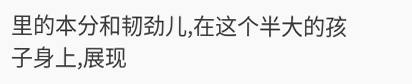里的本分和韧劲儿,在这个半大的孩子身上,展现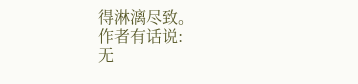得淋漓尽致。
作者有话说:
无